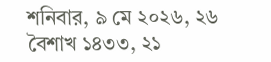শনিবার, ৯ মে ২০২৬, ২৬ বৈশাখ ১৪৩৩, ২১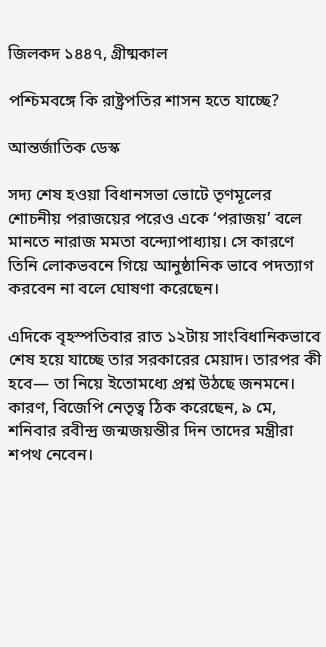জিলকদ ১৪৪৭, গ্রীষ্মকাল

পশ্চিমবঙ্গে কি রাষ্ট্রপতির শাসন হতে যাচ্ছে?

আন্তর্জাতিক ডেস্ক

সদ্য শেষ হওয়া বিধানসভা ভোটে তৃণমূলের শোচনীয় পরাজয়ের পরেও একে ‘পরাজয়’ বলে মানতে নারাজ মমতা বন্দ্যোপাধ্যায়। সে কারণে তিনি লোকভবনে গিয়ে আনুষ্ঠানিক ভাবে পদত্যাগ করবেন না বলে ঘোষণা করেছেন।

এদিকে বৃহস্পতিবার রাত ১২টায় সাংবিধানিকভাবে শেষ হয়ে যাচ্ছে তার সরকারের মেয়াদ। তারপর কী হবে— তা নিয়ে ইতোমধ্যে প্রশ্ন উঠছে জনমনে। কারণ, বিজেপি নেতৃত্ব ঠিক করেছেন, ৯ মে, শনিবার রবীন্দ্র জন্মজয়ন্তীর দিন তাদের মন্ত্রীরা শপথ নেবেন।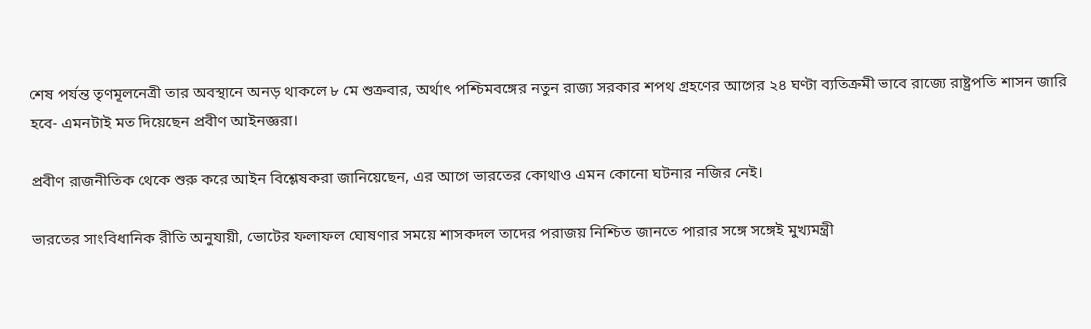শেষ পর্যন্ত তৃণমূলনেত্রী তার অবস্থানে অনড় থাকলে ৮ মে শুক্রবার, অর্থাৎ পশ্চিমবঙ্গের নতুন রাজ্য সরকার শপথ গ্রহণের আগের ২৪ ঘণ্টা ব্যতিক্রমী ভাবে রাজ্যে রাষ্ট্রপতি শাসন জারি হবে- এমনটাই মত দিয়েছেন প্রবীণ আইনজ্ঞরা।

প্রবীণ রাজনীতিক থেকে শুরু করে আইন বিশ্লেষকরা জানিয়েছেন, এর আগে ভারতের কোথাও এমন কোনো ঘটনার নজির নেই।

ভারতের সাংবিধানিক রীতি অনুযায়ী, ভোটের ফলাফল ঘোষণার সময়ে শাসকদল তাদের পরাজয় নিশ্চিত জানতে পারার সঙ্গে সঙ্গেই মুখ্যমন্ত্রী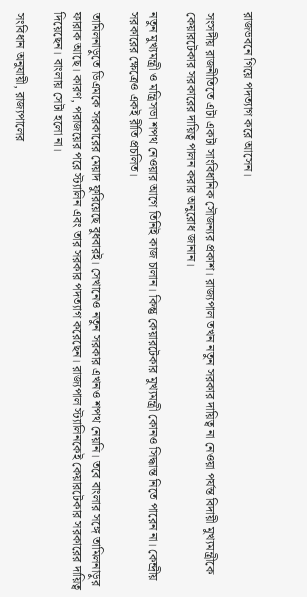রাজভবনে গিয়ে পদত্যাগ করে আসেন।

সংসদীয় রাজনীতিতে এটা একটা সাংবিধানিক সৌজন্যর প্রকাশ। রাজ্যপাল তখন নতুন সরকার দায়িত্ব না নেওয়া পর্যন্ত বিদায়ী মুখ্যমন্ত্রীকে কেয়ারটেকার সরকারের দায়িত্ব পালন করার অনুরোধ জানান।

নতুন মুখ্যমন্ত্রী ও মন্ত্রিসভা শপথ নেওয়ার আগে তিনিই কাজ চালান। কিন্তু কেয়ারটেকার মুখ্যমন্ত্রী কোনও সিদ্ধান্ত নিতে পারেন না। কেন্দ্রীয় সরকারের ক্ষেত্রেও একই রীতি প্রচলিত।

তামিলনাড়ুতে ডিএমকে সরকারের মেয়াদ ফুরিয়েছে বুধবারই। সেখানেও নতুন সরকার এখনও শপথ নেয়নি। তবে বাংলার সঙ্গে তামিলনাড়ুর ফারাক আছে। কারণ, পরাজয়ের পরে স্ট্যালিন এবং তার সরকার পদত্যাগ করেছেন। রাজ্যপাল স্ট্যালিনকেই কেয়ারটেকার সরকারের দায়িত্ব দিয়েছেন। বাংলায় সেটা হলো না।

সংবিধান অনুযায়ী, রাজ্যপালের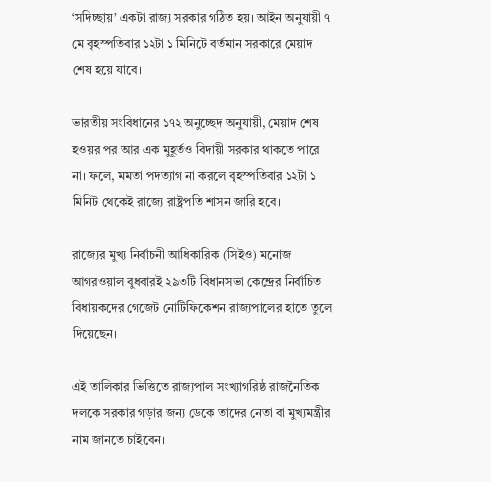‘সদিচ্ছায়’ একটা রাজ্য সরকার গঠিত হয়। আইন অনুযায়ী ৭ মে বৃহস্পতিবার ১২টা ১ মিনিটে বর্তমান সরকারে মেয়াদ শেষ হয়ে যাবে।

ভারতীয় সংবিধানের ১৭২ অনুচ্ছেদ অনুযায়ী, মেয়াদ শেষ হওয়র পর আর এক মুহূর্তও বিদায়ী সরকার থাকতে পারে না। ফলে, মমতা পদত্যাগ না করলে বৃহস্পতিবার ১২টা ১ মিনিট থেকেই রাজ্যে রাষ্ট্রপতি শাসন জারি হবে।

রাজ্যের মুখ্য নির্বাচনী আধিকারিক (সিইও) মনোজ আগরওয়াল বুধবারই ২৯৩টি বিধানসভা কেন্দ্রের নির্বাচিত বিধায়কদের গেজেট নোটিফিকেশন রাজ্যপালের হাতে তুলে দিয়েছেন।

এই তালিকার ভিত্তিতে রাজ্যপাল সংখ্যাগরিষ্ঠ রাজনৈতিক দলকে সরকার গড়ার জন্য ডেকে তাদের নেতা বা মুখ্যমন্ত্রীর নাম জানতে চাইবেন।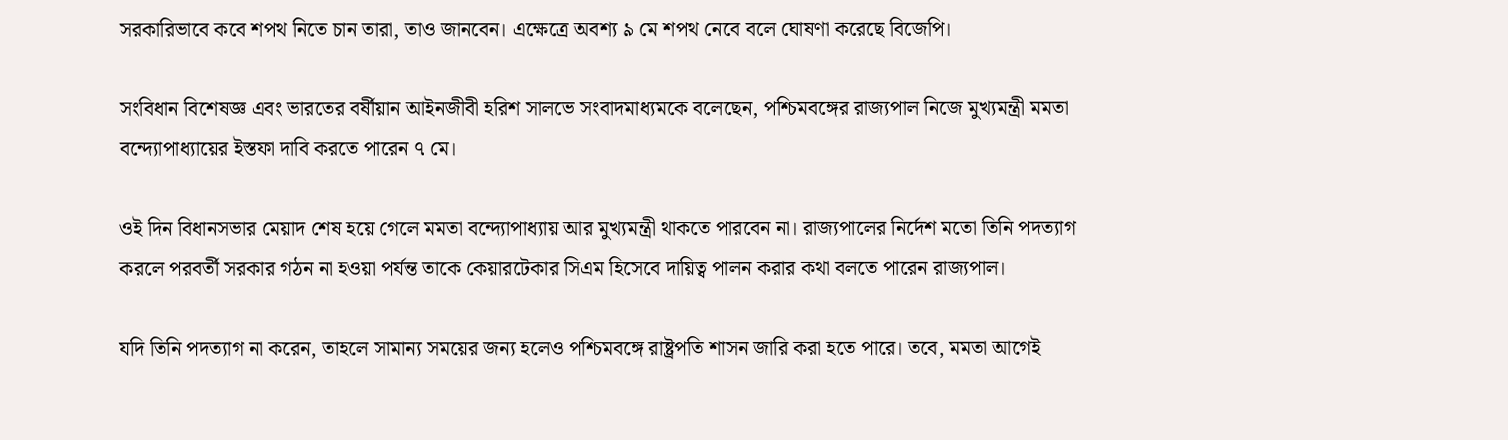সরকারিভাবে কবে শপথ নিতে চান তারা, তাও জানবেন। এক্ষেত্রে অবশ্য ৯ মে শপথ নেবে বলে ঘোষণা করেছে বিজেপি।

সংবিধান বিশেষজ্ঞ এবং ভারতের বর্ষীয়ান আইনজীবী হরিশ সালভে সংবাদমাধ্যমকে বলেছেন, পশ্চিমবঙ্গের রাজ্যপাল নিজে মুখ্যমন্ত্রী মমতা বন্দ্যোপাধ্যায়ের ইস্তফা দাবি করতে পারেন ৭ মে।

ওই দিন বিধানসভার মেয়াদ শেষ হয়ে গেলে মমতা বন্দ্যোপাধ্যায় আর মুখ্যমন্ত্রী থাকতে পারবেন না। রাজ্যপালের নির্দেশ মতো তিনি পদত্যাগ করলে পরবর্তী সরকার গঠন না হওয়া পর্যন্ত তাকে কেয়ারটেকার সিএম হিসেবে দায়িত্ব পালন করার কথা বলতে পারেন রাজ্যপাল।

যদি তিনি পদত্যাগ না করেন, তাহলে সামান্য সময়ের জন্য হলেও পশ্চিমবঙ্গে রাষ্ট্রপতি শাসন জারি করা হতে পারে। তবে, মমতা আগেই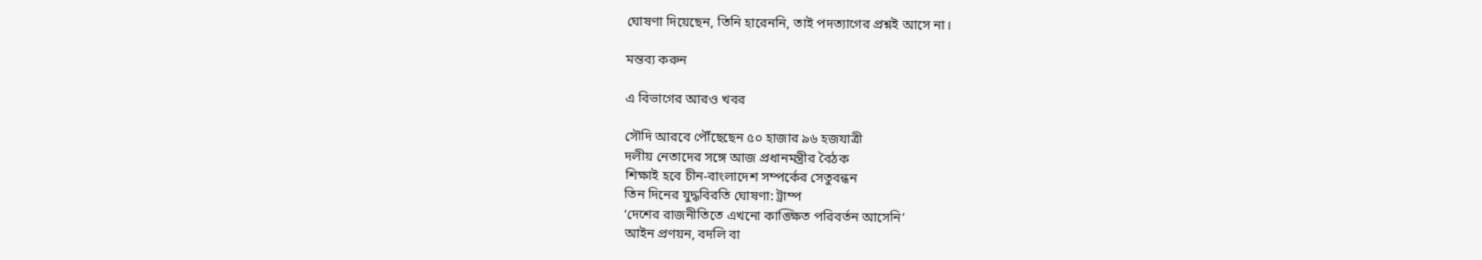ঘোষণা দিয়েছেন, তিনি হারেননি, তাই পদত্যাগের প্রশ্নই আসে না।

মন্তব্য করুন

এ বিভাগের আরও খবর

সৌদি আরবে পৌঁছেছেন ৫০ হাজার ৯৬ হজযাত্রী
দলীয় নেতাদের সঙ্গে আজ প্রধানমন্ত্রীর বৈঠক
শিক্ষাই হবে চীন-বাংলাদেশ সম্পর্কের সেতুবন্ধন
তিন দিনের যুদ্ধবিরতি ঘোষণা: ট্রাম্প
‘দেশের রাজনীতিতে এখনো কাঙ্ক্ষিত পরিবর্তন আসেনি’
আইন প্রণয়ন, বদলি বা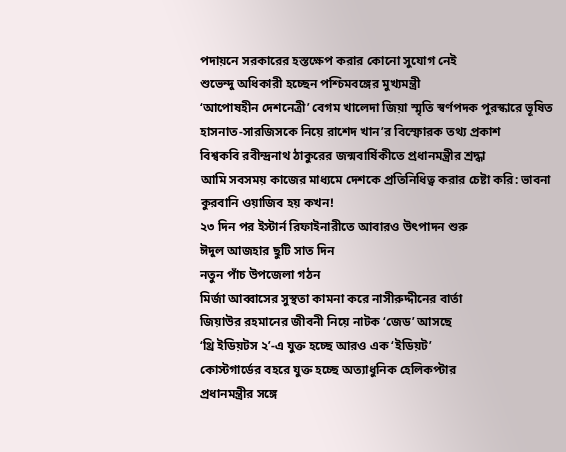পদায়নে সরকারের হস্তক্ষেপ করার কোনো সুযোগ নেই
শুভেন্দু অধিকারী হচ্ছেন পশ্চিমবঙ্গের মুখ্যমন্ত্রী
‘আপোষহীন দেশনেত্রী’ বেগম খালেদা জিয়া স্মৃতি স্বর্ণপদক পুরস্কারে ভূষিত
হাসনাত-সারজিসকে নিয়ে রাশেদ খান’র বিস্ফোরক তথ্য প্রকাশ
বিশ্বকবি রবীন্দ্রনাথ ঠাকুরের জন্মবার্ষিকীতে প্রধানমন্ত্রীর শ্রদ্ধা
আমি সবসময় কাজের মাধ্যমে দেশকে প্রতিনিধিত্ব করার চেষ্টা করি: ভাবনা
কুরবানি ওয়াজিব হয় কখন!
২৩ দিন পর ইস্টার্ন রিফাইনারীতে আবারও উৎপাদন শুরু
ঈদুল আজহার ছুটি সাত দিন
নতুন পাঁচ উপজেলা গঠন
মির্জা আব্বাসের সুস্থতা কামনা করে নাসীরুদ্দীনের বার্তা
জিয়াউর রহমানের জীবনী নিয়ে নাটক ‘জেড’ আসছে
‘থ্রি ইডিয়টস ২’-এ যুক্ত হচ্ছে আরও এক ‘ইডিয়ট’
কোস্টগার্ডের বহরে যুক্ত হচ্ছে অত্যাধুনিক হেলিকপ্টার
প্রধানমন্ত্রীর সঙ্গে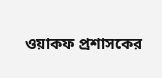ওয়াকফ প্রশাসকের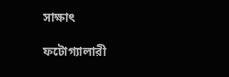সাক্ষাৎ

ফটোগ্যালারী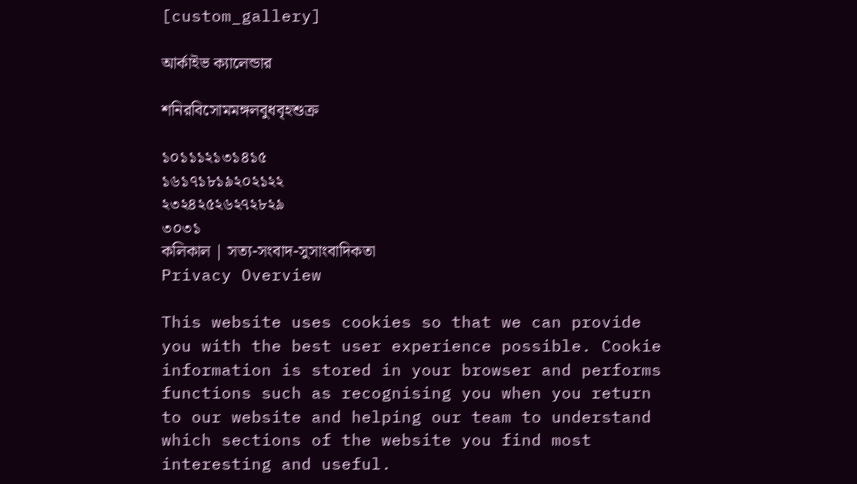[custom_gallery]

আর্কাইভ ক্যালেন্ডার

শনিরবিসোমমঙ্গলবুধবৃহশুক্র

১০১১১২১৩১৪১৫
১৬১৭১৮১৯২০২১২২
২৩২৪২৫২৬২৭২৮২৯
৩০৩১
কলিকাল | সত্য-সংবাদ-সুসাংবাদিকতা
Privacy Overview

This website uses cookies so that we can provide you with the best user experience possible. Cookie information is stored in your browser and performs functions such as recognising you when you return to our website and helping our team to understand which sections of the website you find most interesting and useful.